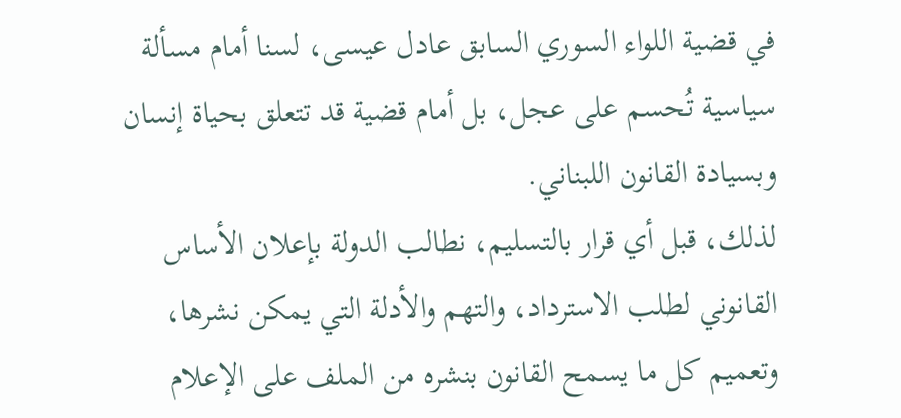في قضية اللواء السوري السابق عادل عيسى، لسنا أمام مسألة سياسية تُحسم على عجل، بل أمام قضية قد تتعلق بحياة إنسان وبسيادة القانون اللبناني.
لذلك، قبل أي قرار بالتسليم، نطالب الدولة بإعلان الأساس القانوني لطلب الاسترداد، والتهم والأدلة التي يمكن نشرها، وتعميم كل ما يسمح القانون بنشره من الملف على الإعلام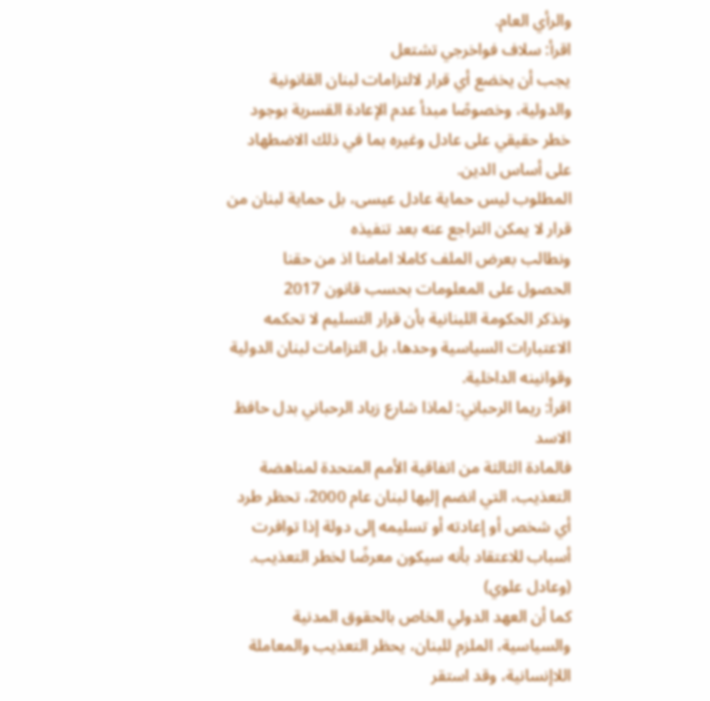والرأي العام.
اقرأ: سلاف فواخرجي تشتعل
يجب أن يخضع أي قرار لالتزامات لبنان القانونية والدولية، وخصوصًا مبدأ عدم الإعادة القسرية بوجود خطر حقيقي على عادل وغيره بما في ذلك الاضطهاد على أساس الدين.
المطلوب ليس حماية عادل عيسى، بل حماية لبنان من قرار لا يمكن التراجع عنه بعد تنفيذه
ونطالب بعرض الملف كاملا امامنا اذ من حقنا الحصول على المعلومات بحسب قانون 2017
ونذكر الحكومة اللبنانية بأن قرار التسليم لا تحكمه الاعتبارات السياسية وحدها، بل التزامات لبنان الدولية وقوانينه الداخلية.
اقرأ: ريما الرحباني: لماذا شارع زياد الرحباني بدل حافظ الاسد
فالمادة الثالثة من اتفاقية الأمم المتحدة لمناهضة التعذيب، التي انضم إليها لبنان عام 2000، تحظر طرد أي شخص أو إعادته أو تسليمه إلى دولة إذا توافرت أسباب للاعتقاد بأنه سيكون معرضًا لخطر التعذيب. (وعادل علوي)
كما أن العهد الدولي الخاص بالحقوق المدنية والسياسية، الملزم للبنان، يحظر التعذيب والمعاملة اللاإنسانية، وقد استقر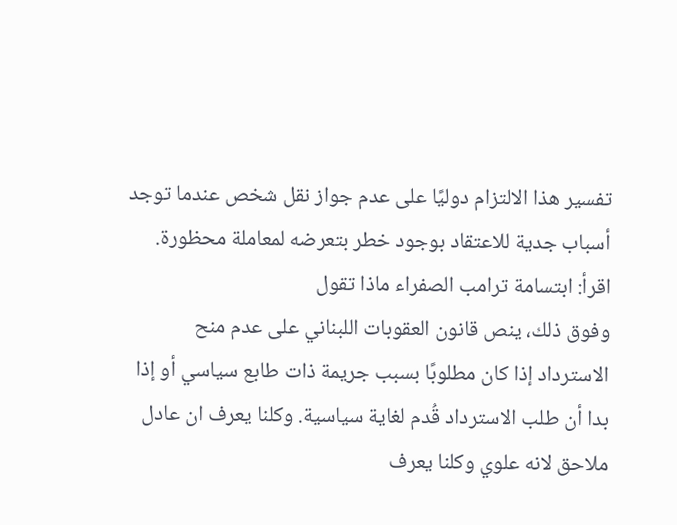تفسير هذا الالتزام دوليًا على عدم جواز نقل شخص عندما توجد أسباب جدية للاعتقاد بوجود خطر بتعرضه لمعاملة محظورة.
اقرأ: ابتسامة ترامب الصفراء ماذا تقول
وفوق ذلك، ينص قانون العقوبات اللبناني على عدم منح الاسترداد إذا كان مطلوبًا بسبب جريمة ذات طابع سياسي أو إذا بدا أن طلب الاسترداد قُدم لغاية سياسية. وكلنا يعرف ان عادل ملاحق لانه علوي وكلنا يعرف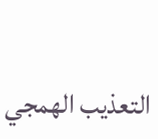التعذيب الهمجي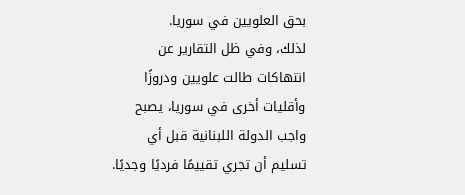بحق العلويين في سوريا.
لذلك، وفي ظل التقارير عن انتهاكات طالت علويين ودروزًا وأقليات أخرى في سوريا، يصبح واجب الدولة اللبنانية قبل أي تسليم أن تجري تقييمًا فرديًا وجديًا.